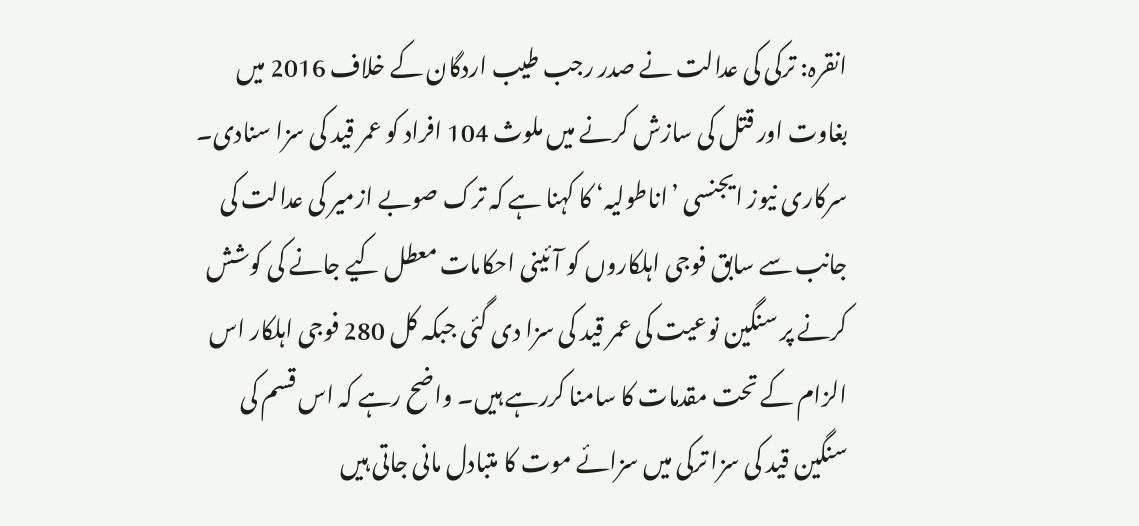انقرہ: ترکی کی عدالت نے صدر رجب طیب اردگان کے خلاف 2016 میں بغاوت اور قتل کی سازش کرنے میں ملوث 104 افراد کو عمر قید کی سزا سنادی۔
سرکاری نیوز ایجنسی ’اناطولیہ‘ کا کہنا ہے کہ ترک صوبے ازمیر کی عدالت کی جانب سے سابق فوجی اہلکاروں کو آئینی احکامات معطل کیے جانے کی کوشش کرنے پر سنگین نوعیت کی عمر قید کی سزا دی گئی جبکہ کل 280 فوجی اہلکار اس الزام کے تحت مقدمات کا سامنا کررہے ہیں۔ واضح رہے کہ اس قسم کی سنگین قید کی سزا ترکی میں سزائے موت کا متبادل مانی جاتی ہیں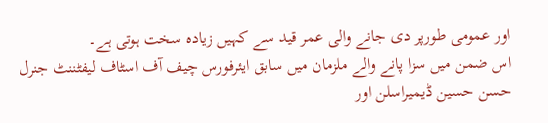اور عمومی طورپر دی جانے والی عمر قید سے کہیں زیادہ سخت ہوتی ہے۔
اس ضمن میں سزا پانے والے ملزمان میں سابق ایئرفورس چیف آف اسٹاف لیفٹننٹ جنرل حسن حسین ڈیمیراسلن اور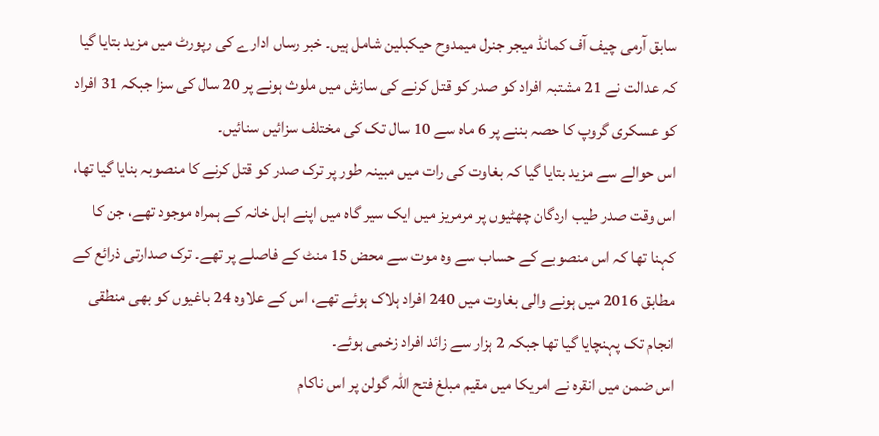سابق آرمی چیف آف کمانڈ میجر جنرل میمدوح حیکبلین شامل ہیں۔ خبر رساں ادارے کی رپورٹ میں مزید بتایا گیا کہ عدالت نے 21 مشتبہ افراد کو صدر کو قتل کرنے کی سازش میں ملوث ہونے پر 20 سال کی سزا جبکہ 31 افراد کو عسکری گروپ کا حصہ بننے پر 6 ماہ سے 10 سال تک کی مختلف سزائیں سنائیں۔
اس حوالے سے مزید بتایا گیا کہ بغاوت کی رات میں مبینہ طور پر ترک صدر کو قتل کرنے کا منصوبہ بنایا گیا تھا، اس وقت صدر طیب اردگان چھٹیوں پر مرمریز میں ایک سیر گاہ میں اپنے اہل خانہ کے ہمراہ موجود تھے، جن کا کہنا تھا کہ اس منصوبے کے حساب سے وہ موت سے محض 15 منٹ کے فاصلے پر تھے۔ ترک صدارتی ذرائع کے مطابق 2016 میں ہونے والی بغاوت میں 240 افراد ہلاک ہوئے تھے، اس کے علاوہ 24 باغیوں کو بھی منطقی انجام تک پہنچایا گیا تھا جبکہ 2 ہزار سے زائد افراد زخمی ہوئے۔
اس ضمن میں انقرہ نے امریکا میں مقیم مبلغ فتح اللہ گولن پر اس ناکام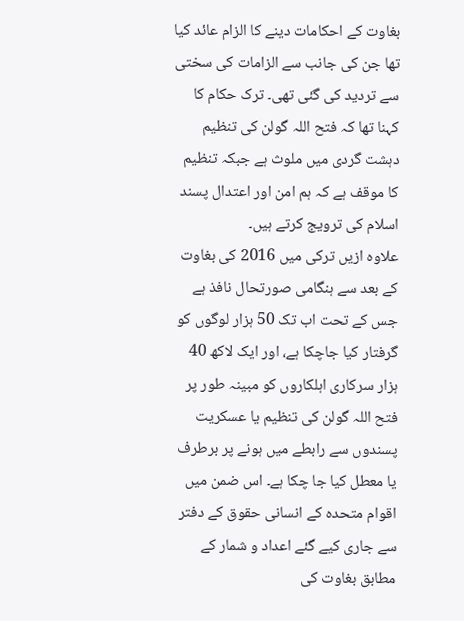بغاوت کے احکامات دینے کا الزام عائد کیا تھا جن کی جانب سے الزامات کی سختی سے تردید کی گئی تھی۔ ترک حکام کا کہنا تھا کہ فتح اللہ گولن کی تنظیم دہشت گردی میں ملوث ہے جبکہ تنظیم کا موقف ہے کہ ہم امن اور اعتدال پسند اسلام کی ترویج کرتے ہیں۔
علاوہ ازیں ترکی میں 2016 کی بغاوت کے بعد سے ہنگامی صورتحال نافذ ہے جس کے تحت اب تک 50 ہزار لوگوں کو گرفتار کیا جاچکا ہے، اور ایک لاکھ 40 ہزار سرکاری اہلکاروں کو مبینہ طور پر فتح اللہ گولن کی تنظیم یا عسکریت پسندوں سے رابطے میں ہونے پر برطرف یا معطل کیا جا چکا ہے۔ اس ضمن میں اقوام متحدہ کے انسانی حقوق کے دفتر سے جاری کیے گئے اعداد و شمار کے مطابق بغاوت کی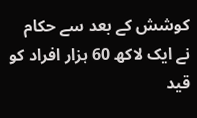کوشش کے بعد سے حکام نے ایک لاکھ 60 ہزار افراد کو قید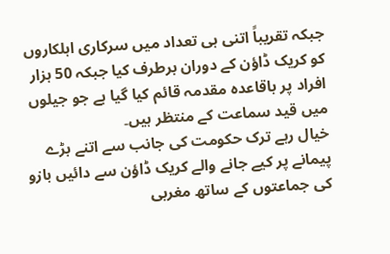جبکہ تقریباً اتنی ہی تعداد میں سرکاری اہلکاروں کو کریک ڈاؤن کے دوران برطرف کیا جبکہ 50 ہزار افراد پر باقاعدہ مقدمہ قائم کیا گیا ہے جو جیلوں میں قید سماعت کے منتظر ہیں۔
خیال رہے ترک حکومت کی جانب سے اتنے بڑے پیمانے پر کیے جانے والے کریک ڈاؤن سے دائیں بازو کی جماعتوں کے ساتھ مغربی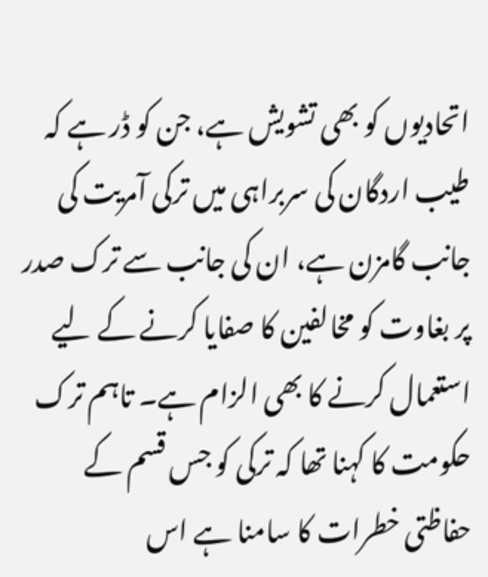اتحادیوں کو بھی تشویش ہے، جن کو ڈر ہے کہ طیب اردگان کی سربراہی میں ترکی آمریت کی جانب گامزن ہے، ان کی جانب سے ترک صدر پر بغاوت کو مخالفین کا صفایا کرنے کے لیے استعمال کرنے کا بھی الزام ہے۔ تاہم ترک حکومت کا کہنا تھا کہ ترکی کو جس قسم کے حفاظتی خطرات کا سامنا ہے اس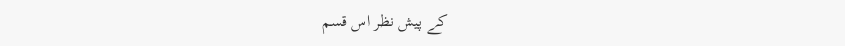کے پیش نظر اس قسم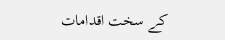کے سخت اقدامات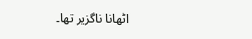اٹھانا ناگزیر تھا۔